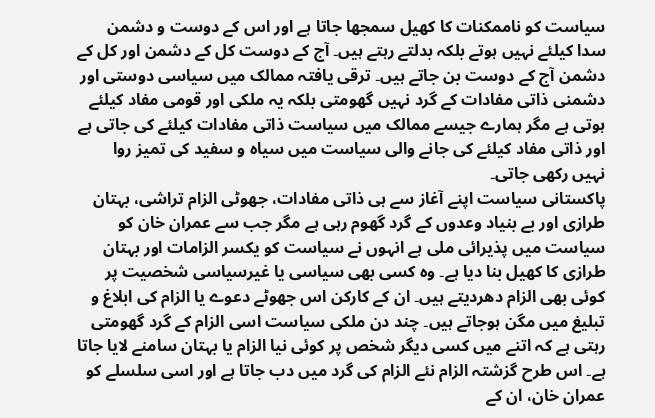سیاست کو ناممکنات کا کھیل سمجھا جاتا ہے اور اس کے دوست و دشمن سدا کیلئے نہیں ہوتے بلکہ بدلتے رہتے ہیں۔ آج کے دوست کل کے دشمن اور کل کے دشمن آج کے دوست بن جاتے ہیں۔ ترقی یافتہ ممالک میں سیاسی دوستی اور دشمنی ذاتی مفادات کے گرد نہیں گھومتی بلکہ یہ ملکی اور قومی مفاد کیلئے ہوتی ہے مگر ہمارے جیسے ممالک میں سیاست ذاتی مفادات کیلئے کی جاتی ہے اور ذاتی مفاد کیلئے کی جانے والی سیاست میں سیاہ و سفید کی تمیز روا نہیں رکھی جاتی۔
پاکستانی سیاست اپنے آغاز سے ہی ذاتی مفادات، جھوٹی الزام تراشی، بہتان طرازی اور بے بنیاد وعدوں کے گرد گھوم رہی ہے مگر جب سے عمران خان کو سیاست میں پذیرائی ملی ہے انہوں نے سیاست کو یکسر الزامات اور بہتان طرازی کا کھیل بنا دیا ہے۔ وہ کسی بھی سیاسی یا غیرسیاسی شخصیت پر کوئی بھی الزام دھردیتے ہیں۔ ان کے کارکن اس جھوٹے دعوے یا الزام کی ابلاغ و تبلیغ میں مگن ہوجاتے ہیں۔ چند دن ملکی سیاست اسی الزام کے گرد گھومتی رہتی ہے کہ اتنے میں کسی دیگر شخص پر کوئی نیا الزام یا بہتان سامنے لایا جاتا ہے۔ اس طرح گزشتہ الزام نئے الزام کی گرد میں دب جاتا ہے اور اسی سلسلے کو عمران خان، ان کے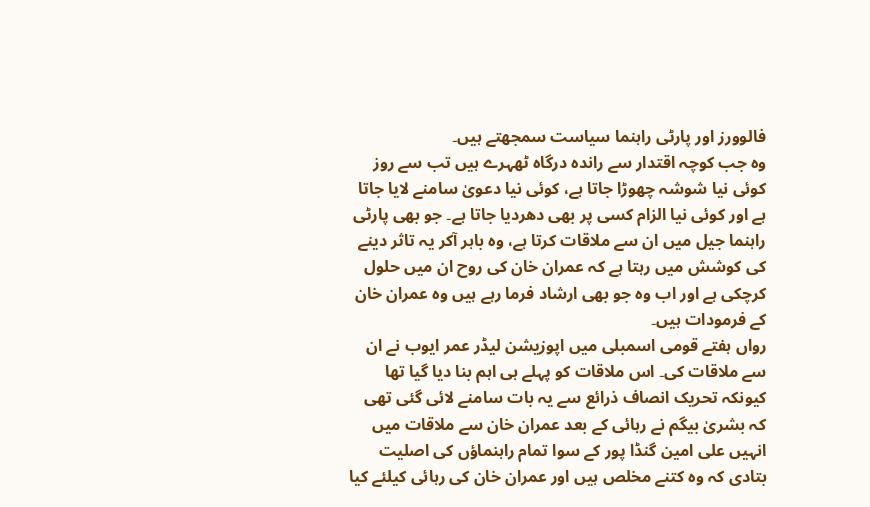فالوورز اور پارٹی راہنما سیاست سمجھتے ہیں۔
وہ جب کوچہ اقتدار سے راندہ درگاہ ٹھہرے ہیں تب سے روز کوئی نیا شوشہ چھوڑا جاتا ہے، کوئی نیا دعویٰ سامنے لایا جاتا ہے اور کوئی نیا الزام کسی پر بھی دھردیا جاتا ہے۔ جو بھی پارٹی راہنما جیل میں ان سے ملاقات کرتا ہے، وہ باہر آکر یہ تاثر دینے کی کوشش میں رہتا ہے کہ عمران خان کی روح ان میں حلول کرچکی ہے اور اب وہ جو بھی ارشاد فرما رہے ہیں وہ عمران خان کے فرمودات ہیں۔
رواں ہفتے قومی اسمبلی میں اپوزیشن لیڈر عمر ایوب نے ان سے ملاقات کی۔ اس ملاقات کو پہلے ہی اہم بنا دیا گیا تھا کیونکہ تحریک انصاف ذرائع سے یہ بات سامنے لائی گئی تھی کہ بشریٰ بیگم نے رہائی کے بعد عمران خان سے ملاقات میں انہیں علی امین گنڈا پور کے سوا تمام راہنماؤں کی اصلیت بتادی کہ وہ کتنے مخلص ہیں اور عمران خان کی رہائی کیلئے کیا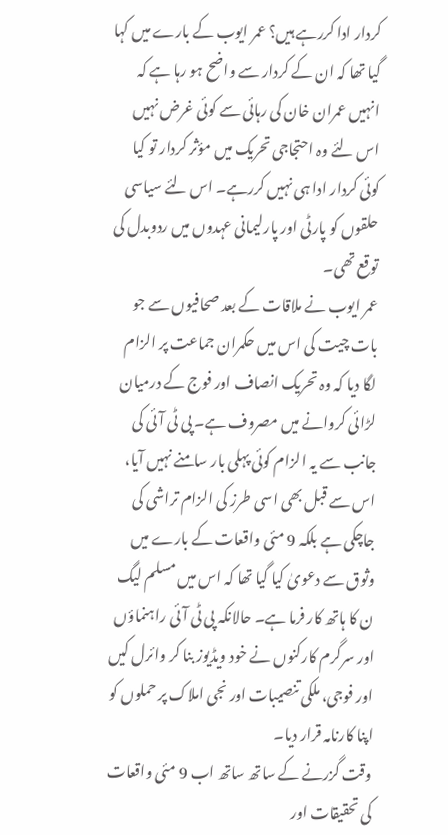کردار ادا کررہے ہیں؟ عمر ایوب کے بارے میں کہا گیا تھا کہ ان کے کردار سے واضح ہو رہا ہے کہ انہیں عمران خان کی رہائی سے کوئی غرض نہیں اس لئے وہ احتجاجی تحریک میں مؤثر کردار تو کیا کوئی کردار ادا ہی نہیں کررہے۔ اس لئے سیاسی حلقوں کو پارٹی اور پارلیمانی عہدوں میں ردوبدل کی توقع تھی۔
عمر ایوب نے ملاقات کے بعد صحافیوں سے جو بات چیت کی اس میں حکمران جماعت پر الزام لگا دیا کہ وہ تحریک انصاف اور فوج کے درمیان لڑائی کروانے میں مصروف ہے۔ پی ٹی آئی کی جانب سے یہ الزام کوئی پہلی بار سامنے نہیں آیا، اس سے قبل بھی اسی طرز کی الزام تراشی کی جاچکی ہے بلکہ 9 مئی واقعات کے بارے میں وثوق سے دعویٰ کیا گیا تھا کہ اس میں مسلم لیگ ن کا ہاتھ کار فرما ہے۔ حالانکہ پی ٹی آئی راہنماؤں اور سرگرم کارکنوں نے خود ویڈیوز بنا کر وائرل کیں اور فوجی، ملکی تنصیبات اور نجی املاک پر حملوں کو اپنا کارنامہ قرار دیا۔
وقت گزرنے کے ساتھ ساتھ اب 9 مئی واقعات کی تحقیقات اور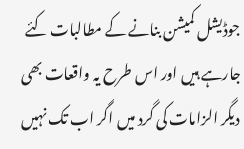جوڈیشل کمیشن بنانے کے مطالبات کئے جارہے ہیں اور اس طرح یہ واقعات بھی دیگر الزامات کی گرد میں اگر اب تک نہیں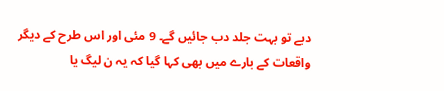دبے تو بہت جلد دب جائیں گے۔ 9 مئی اور اس طرح کے دیگر واقعات کے بارے میں بھی کہا گیا کہ یہ ن لیگ یا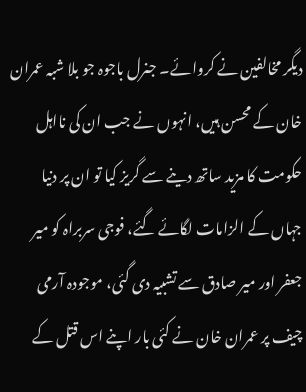دیگر مخالفین نے کروائے۔ جنرل باجوہ جو بلا شبہ عمران خان کے محسن ہیں، انہوں نے جب ان کی نااہل حکومت کا مزید ساتھ دینے سے گریز کیا تو ان پر دنیا جہاں کے الزامات لگائے گئے، فوجی سربراہ کو میر جعفر اور میر صادق سے تشبیہ دی گئی، موجودہ آرمی چیف پر عمران خان نے کئی بار اپنے اس قتل کے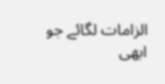الزامات لگائے جو ابھی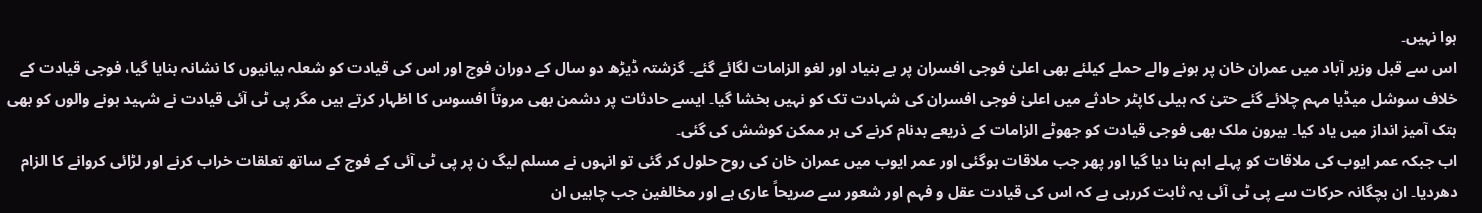ہوا نہیں۔
اس سے قبل وزیر آباد میں عمران خان پر ہونے والے حملے کیلئے بھی اعلیٰ فوجی افسران پر بے بنیاد اور لغو الزامات لگائے گئے۔ گزشتہ ڈیڑھ دو سال کے دوران فوج اور اس کی قیادت کو شعلہ بیانیوں کا نشانہ بنایا گیا، فوجی قیادت کے خلاف سوشل میڈیا مہم چلائے گئے حتیٰ کہ ہیلی کاپٹر حادثے میں اعلیٰ فوجی افسران کی شہادت تک کو نہیں بخشا گیا۔ ایسے حادثات پر دشمن بھی مروتاً افسوس کا اظہار کرتے ہیں مگر پی ٹی آئی قیادت نے شہید ہونے والوں کو بھی ہتک آمیز انداز میں یاد کیا۔ بیرون ملک بھی فوجی قیادت کو جھوٹے الزامات کے ذریعے بدنام کرنے کی ہر ممکن کوشش کی گئی۔
اب جبکہ عمر ایوب کی ملاقات کو پہلے اہم بنا دیا گیا اور پھر جب ملاقات ہوگئی اور عمر ایوب میں عمران خان کی روح حلول کر گئی تو انہوں نے مسلم لیگ ن پر پی ٹی آئی کے فوج کے ساتھ تعلقات خراب کرنے اور لڑائی کروانے کا الزام دھردیا۔ ان بچگانہ حرکات سے پی ٹی آئی یہ ثابت کررہی ہے کہ اس کی قیادت عقل و فہم اور شعور سے صریحاً عاری ہے اور مخالفین جب چاہیں ان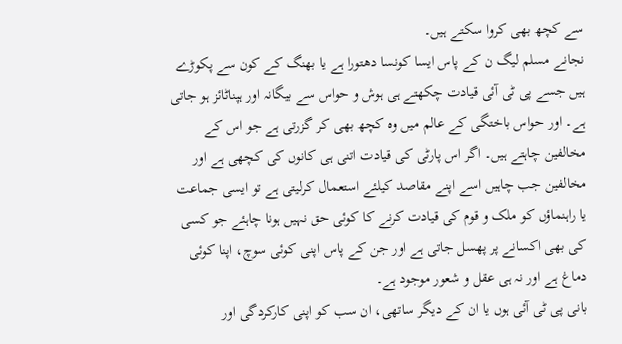سے کچھ بھی کروا سکتے ہیں۔
نجانے مسلم لیگ ن کے پاس ایسا کونسا دھتورا ہے یا بھنگ کے کون سے پکوڑے ہیں جسے پی ٹی آئی قیادت چکھتے ہی ہوش و حواس سے بیگانہ اور ہپناٹائز ہو جاتی ہے۔ اور حواس باختگی کے عالم میں وہ کچھ بھی کر گزرتی ہے جو اس کے مخالفین چاہتے ہیں۔ اگر اس پارٹی کی قیادت اتنی ہی کانوں کی کچھی ہے اور مخالفین جب چاہیں اسے اپنے مقاصد کیلئے استعمال کرلیتی ہے تو ایسی جماعت یا راہنماؤں کو ملک و قوم کی قیادت کرنے کا کوئی حق نہیں ہونا چاہئے جو کسی کی بھی اکسانے پر پھسل جاتی ہے اور جن کے پاس اپنی کوئی سوچ، اپنا کوئی دماغ ہے اور نہ ہی عقل و شعور موجود ہے۔
بانی پی ٹی آئی ہوں یا ان کے دیگر ساتھی، ان سب کو اپنی کارکردگی اور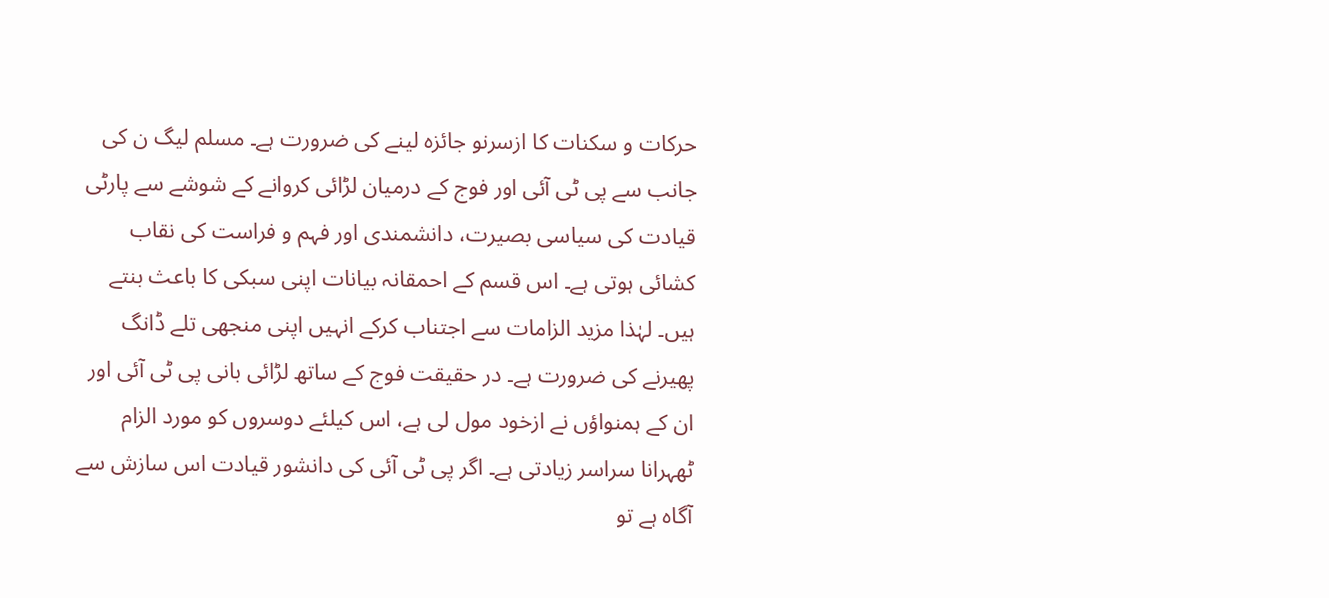حرکات و سکنات کا ازسرنو جائزہ لینے کی ضرورت ہے۔ مسلم لیگ ن کی جانب سے پی ٹی آئی اور فوج کے درمیان لڑائی کروانے کے شوشے سے پارٹی قیادت کی سیاسی بصیرت، دانشمندی اور فہم و فراست کی نقاب کشائی ہوتی ہے۔ اس قسم کے احمقانہ بیانات اپنی سبکی کا باعث بنتے ہیں۔ لہٰذا مزید الزامات سے اجتناب کرکے انہیں اپنی منجھی تلے ڈانگ پھیرنے کی ضرورت ہے۔ در حقیقت فوج کے ساتھ لڑائی بانی پی ٹی آئی اور ان کے ہمنواؤں نے ازخود مول لی ہے، اس کیلئے دوسروں کو مورد الزام ٹھہرانا سراسر زیادتی ہے۔ اگر پی ٹی آئی کی دانشور قیادت اس سازش سے آگاہ ہے تو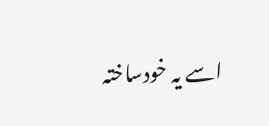اسے یہ خودساختہ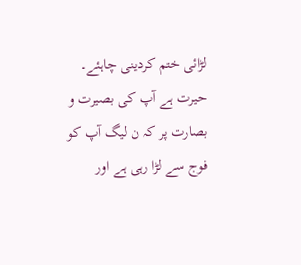لڑائی ختم کردینی چاہئے۔ حیرت ہے آپ کی بصیرت و بصارت پر کہ ن لیگ آپ کو فوج سے لڑا رہی ہے اور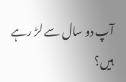آپ دو سال سے لڑ رہے ہیں؟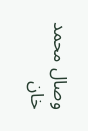وصال محمد خان